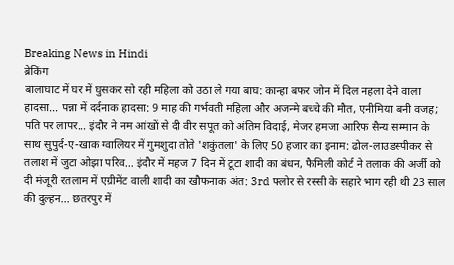Breaking News in Hindi
ब्रेकिंग
बालाघाट में घर में घुसकर सो रही महिला को उठा ले गया बाघ: कान्हा बफर जोन में दिल नहला देने वाला हादसा... पन्ना में दर्दनाक हादसा: 9 माह की गर्भवती महिला और अजन्मे बच्चे की मौत, एनीमिया बनी वजह; पति पर लापर... इंदौर ने नम आंखों से दी वीर सपूत को अंतिम विदाई, मेजर हमजा आरिफ सैन्य सम्मान के साथ सुपुर्द-ए-खाक ग्वालियर में गुमशुदा तोते 'शकुंतला' के लिए 50 हजार का इनाम: ढोल-लाउडस्पीकर से तलाश में जुटा ओझा परिव... इंदौर में महज 7 दिन में टूटा शादी का बंधन, फैमिली कोर्ट ने तलाक की अर्जी को दी मंजूरी रतलाम में एग्रीमेंट वाली शादी का खौफनाक अंत: 3rd फ्लोर से रस्सी के सहारे भाग रही थी 23 साल की दुल्हन... छतरपुर में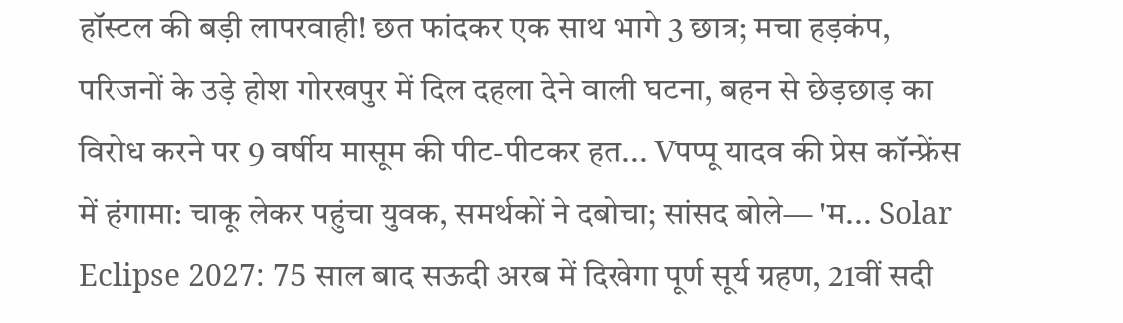हॉस्टल की बड़ी लापरवाही! छत फांदकर एक साथ भागे 3 छात्र; मचा हड़कंप, परिजनों के उड़े होश गोरखपुर में दिल दहला देने वाली घटना, बहन से छेड़छाड़ का विरोध करने पर 9 वर्षीय मासूम की पीट-पीटकर हत... Vपप्पू यादव की प्रेस कॉन्फ्रेंस में हंगामा: चाकू लेकर पहुंचा युवक, समर्थकों ने दबोचा; सांसद बोले— 'म... Solar Eclipse 2027: 75 साल बाद सऊदी अरब में दिखेगा पूर्ण सूर्य ग्रहण, 21वीं सदी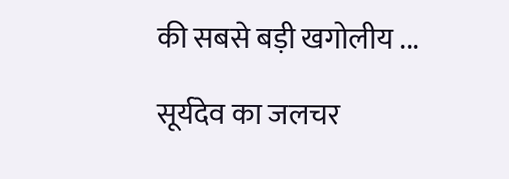की सबसे बड़ी खगोलीय ...

सूर्यदेव का जलचर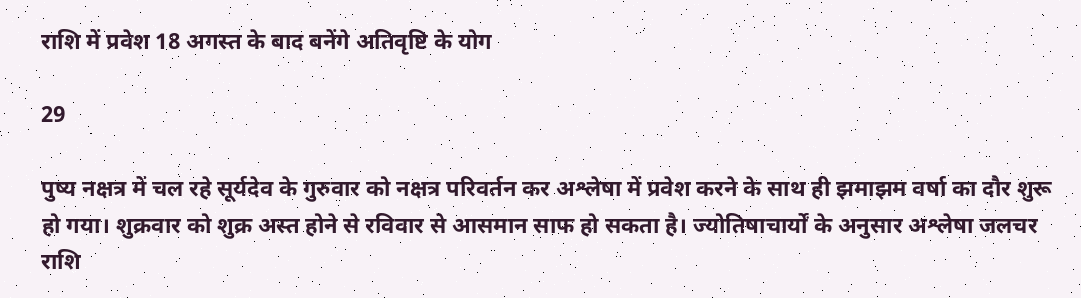राशि में प्रवेश 18 अगस्त के बाद बनेंगे अतिवृष्टि के योग

29

पुष्य नक्षत्र में चल रहे सूर्यदेव के गुरुवार को नक्षत्र परिवर्तन कर अश्लेषा में प्रवेश करने के साथ ही झमाझम वर्षा का दौर शुरू हो गया। शुक्रवार को शुक्र अस्त होने से रविवार से आसमान साफ हो सकता है। ज्योतिषाचार्यों के अनुसार अश्लेषा जलचर राशि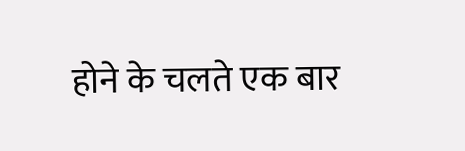होने के चलते एक बार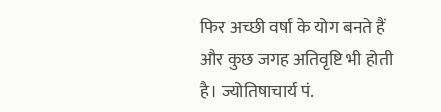फिर अच्छी वर्षा के योग बनते हैं और कुछ जगह अतिवृष्टि भी होती है। ज्योतिषाचार्य पं.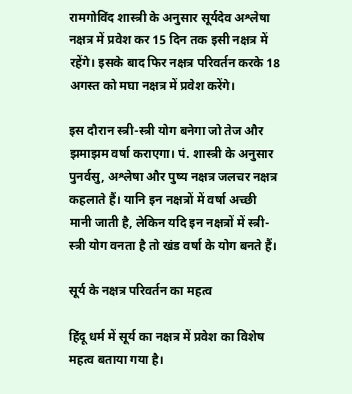रामगोविंद शास्त्री के अनुसार सूर्यदेव अश्लेषा नक्षत्र में प्रवेश कर 15 दिन तक इसी नक्षत्र में रहेंगे। इसके बाद फिर नक्षत्र परिवर्तन करके 18 अगस्त को मघा नक्षत्र में प्रवेश करेंगे।

इस दौरान स्त्री-स्त्री योग बनेगा जो तेज और झमाझम वर्षा कराएगा। पं. शास्त्री के अनुसार पुनर्वसु, अश्लेषा और पुष्य नक्षत्र जलचर नक्षत्र कहलाते हैं। यानि इन नक्षत्रों में वर्षा अच्छी मानी जाती है, लेकिन यदि इन नक्षत्रों में स्त्री-स्त्री योग वनता है तो खंड वर्षा के योग बनते हैं।

सूर्य के नक्षत्र परिवर्तन का महत्व

हिंदू धर्म में सूर्य का नक्षत्र में प्रवेश का विशेष महत्व बताया गया है।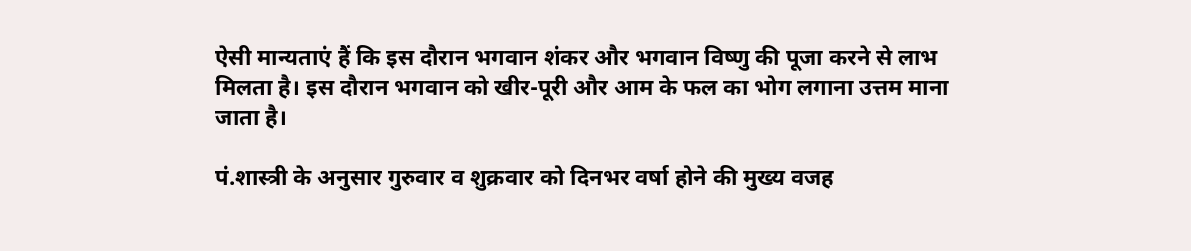ऐसी मान्यताएं हैं कि इस दौरान भगवान शंकर और भगवान विष्णु की पूजा करने से लाभ मिलता है। इस दौरान भगवान को खीर-पूरी और आम के फल का भोग लगाना उत्तम माना जाता है।

पं.शास्त्री के अनुसार गुरुवार व शुक्रवार को दिनभर वर्षा होने की मुख्य वजह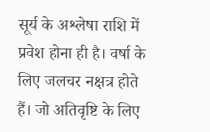सूर्य के अश्लेषा राशि में प्रवेश होना ही है। वर्षा के लिए जलचर नक्षत्र होते हैं। जो अतिवृष्टि के लिए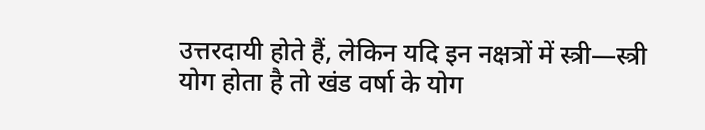उत्तरदायी होते हैं, लेकिन यदि इन नक्षत्रों में स्त्री—स्त्री योग होता है तो खंड वर्षा के योग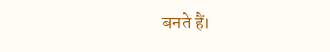बनते हैं।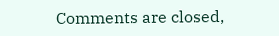Comments are closed,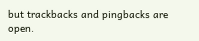but trackbacks and pingbacks are open.